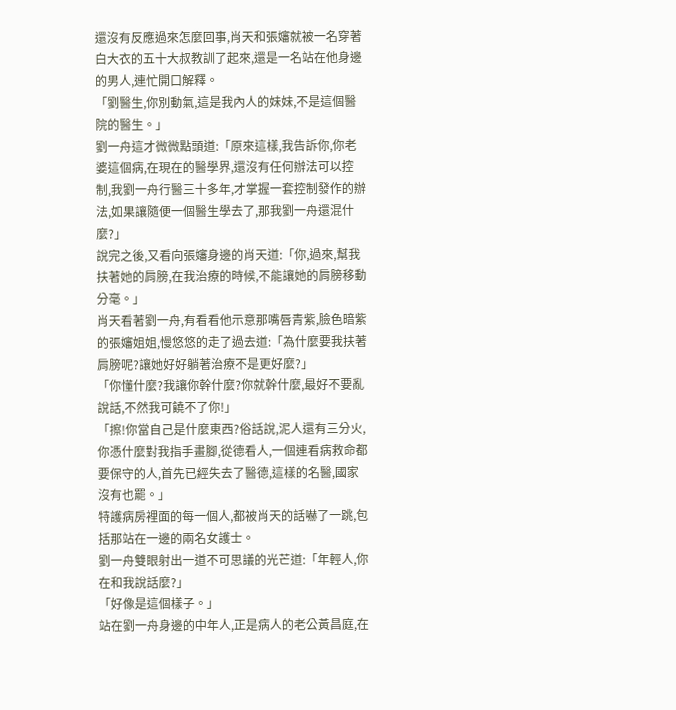還沒有反應過來怎麼回事,肖天和張嬸就被一名穿著白大衣的五十大叔教訓了起來,還是一名站在他身邊的男人,連忙開口解釋。
「劉醫生,你別動氣,這是我內人的妹妹,不是這個醫院的醫生。」
劉一舟這才微微點頭道:「原來這樣,我告訴你,你老婆這個病,在現在的醫學界,還沒有任何辦法可以控制,我劉一舟行醫三十多年,才掌握一套控制發作的辦法,如果讓隨便一個醫生學去了,那我劉一舟還混什麼?」
說完之後,又看向張嬸身邊的肖天道:「你,過來,幫我扶著她的肩膀,在我治療的時候,不能讓她的肩膀移動分毫。」
肖天看著劉一舟,有看看他示意那嘴唇青紫,臉色暗紫的張嬸姐姐,慢悠悠的走了過去道:「為什麼要我扶著肩膀呢?讓她好好躺著治療不是更好麼?」
「你懂什麼?我讓你幹什麼?你就幹什麼,最好不要亂說話,不然我可饒不了你!」
「擦!你當自己是什麼東西?俗話說,泥人還有三分火,你憑什麼對我指手畫腳,從德看人,一個連看病救命都要保守的人,首先已經失去了醫德,這樣的名醫,國家沒有也罷。」
特護病房裡面的每一個人,都被肖天的話嚇了一跳,包括那站在一邊的兩名女護士。
劉一舟雙眼射出一道不可思議的光芒道:「年輕人,你在和我說話麼?」
「好像是這個樣子。」
站在劉一舟身邊的中年人,正是病人的老公黃昌庭,在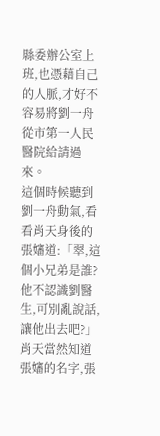縣委辦公室上班,也憑藉自己的人脈,才好不容易將劉一舟從市第一人民醫院給請過來。
這個時候聽到劉一舟動氣,看看肖天身後的張嬸道:「翠,這個小兄弟是誰?他不認識劉醫生,可別亂說話,讓他出去吧?」
肖天當然知道張嬸的名字,張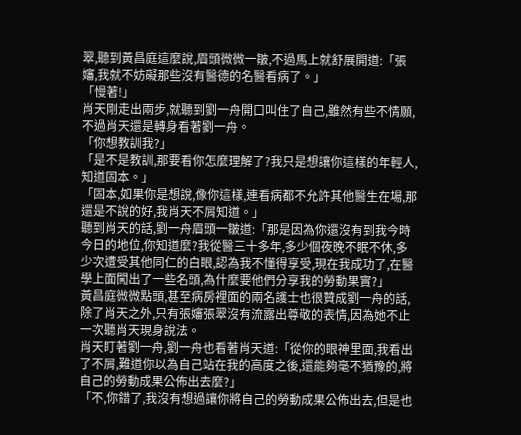翠,聽到黃昌庭這麼說,眉頭微微一皺,不過馬上就舒展開道:「張嬸,我就不妨礙那些沒有醫德的名醫看病了。」
「慢著!」
肖天剛走出兩步,就聽到劉一舟開口叫住了自己,雖然有些不情願,不過肖天還是轉身看著劉一舟。
「你想教訓我?」
「是不是教訓,那要看你怎麼理解了?我只是想讓你這樣的年輕人,知道固本。」
「固本,如果你是想說,像你這樣,連看病都不允許其他醫生在場,那還是不說的好,我肖天不屑知道。」
聽到肖天的話,劉一舟眉頭一皺道:「那是因為你還沒有到我今時今日的地位,你知道麼?我從醫三十多年,多少個夜晚不眠不休,多少次遭受其他同仁的白眼,認為我不懂得享受,現在我成功了,在醫學上面闖出了一些名頭,為什麼要他們分享我的勞動果實?」
黃昌庭微微點頭,甚至病房裡面的兩名護士也很贊成劉一舟的話,除了肖天之外,只有張嬸張翠沒有流露出尊敬的表情,因為她不止一次聽肖天現身說法。
肖天盯著劉一舟,劉一舟也看著肖天道:「從你的眼神里面,我看出了不屑,難道你以為自己站在我的高度之後,還能夠毫不猶豫的,將自己的勞動成果公佈出去麼?」
「不,你錯了,我沒有想過讓你將自己的勞動成果公佈出去,但是也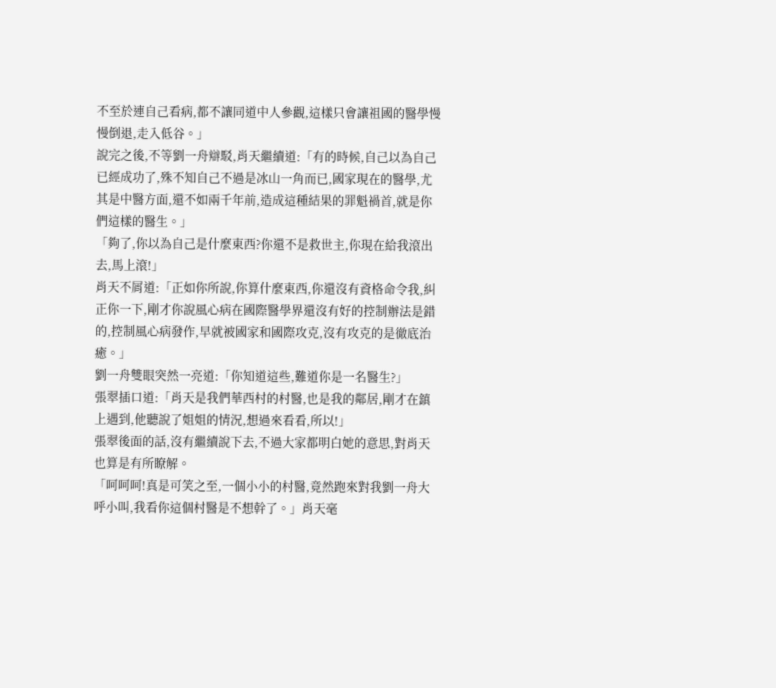不至於連自己看病,都不讓同道中人參觀,這樣只會讓祖國的醫學慢慢倒退,走入低谷。」
說完之後,不等劉一舟辯駁,肖天繼續道:「有的時候,自己以為自己已經成功了,殊不知自己不過是冰山一角而已,國家現在的醫學,尤其是中醫方面,還不如兩千年前,造成這種結果的罪魁禍首,就是你們這樣的醫生。」
「夠了,你以為自己是什麼東西?你還不是救世主,你現在給我滾出去,馬上滾!」
肖天不屑道:「正如你所說,你算什麼東西,你還沒有資格命令我,糾正你一下,剛才你說風心病在國際醫學界還沒有好的控制辦法是錯的,控制風心病發作,早就被國家和國際攻克,沒有攻克的是徹底治癒。」
劉一舟雙眼突然一亮道:「你知道這些,難道你是一名醫生?」
張翠插口道:「肖天是我們華西村的村醫,也是我的鄰居,剛才在鎮上遇到,他聽說了姐姐的情況,想過來看看,所以!」
張翠後面的話,沒有繼續說下去,不過大家都明白她的意思,對肖天也算是有所瞭解。
「呵呵呵!真是可笑之至,一個小小的村醫,竟然跑來對我劉一舟大呼小叫,我看你這個村醫是不想幹了。」肖天毫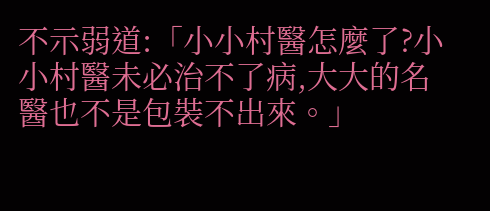不示弱道:「小小村醫怎麼了?小小村醫未必治不了病,大大的名醫也不是包裝不出來。」